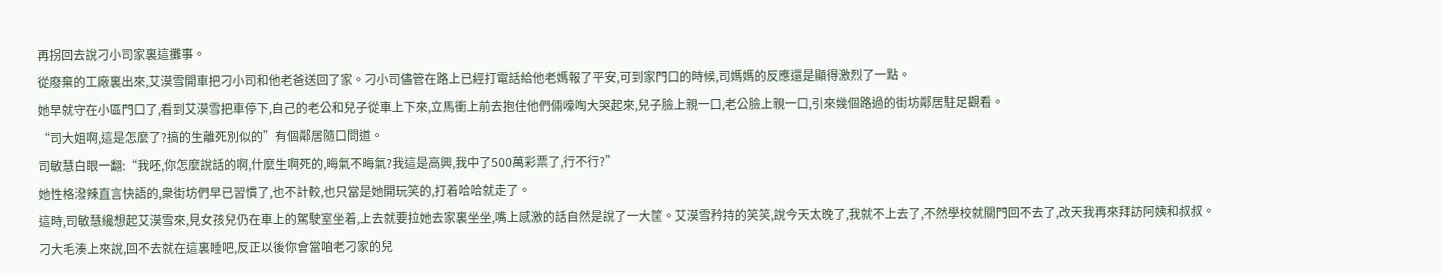再拐回去說刁小司家裏這攤事。
從廢棄的工廠裏出來,艾漠雪開車把刁小司和他老爸送回了家。刁小司儘管在路上已經打電話給他老媽報了平安,可到家門口的時候,司媽媽的反應還是顯得激烈了一點。
她早就守在小區門口了,看到艾漠雪把車停下,自己的老公和兒子從車上下來,立馬衝上前去抱住他們倆嚎啕大哭起來,兒子臉上親一口,老公臉上親一口,引來幾個路過的街坊鄰居駐足觀看。
“司大姐啊,這是怎麼了?搞的生離死別似的”有個鄰居隨口問道。
司敏慧白眼一翻:“我呸,你怎麼說話的啊,什麼生啊死的,晦氣不晦氣?我這是高興,我中了500萬彩票了,行不行?”
她性格潑辣直言快語的,衆街坊們早已習慣了,也不計較,也只當是她開玩笑的,打着哈哈就走了。
這時,司敏慧纔想起艾漠雪來,見女孩兒仍在車上的駕駛室坐着,上去就要拉她去家裏坐坐,嘴上感激的話自然是說了一大筐。艾漠雪矜持的笑笑,說今天太晚了,我就不上去了,不然學校就關門回不去了,改天我再來拜訪阿姨和叔叔。
刁大毛湊上來說,回不去就在這裏睡吧,反正以後你會當咱老刁家的兒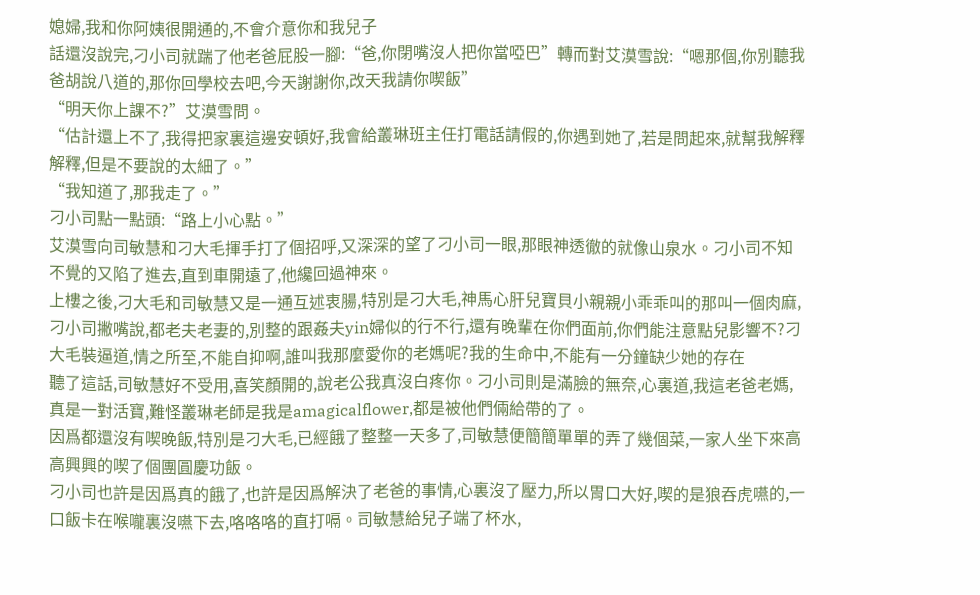媳婦,我和你阿姨很開通的,不會介意你和我兒子
話還沒說完,刁小司就踹了他老爸屁股一腳:“爸,你閉嘴沒人把你當啞巴”轉而對艾漠雪說:“嗯那個,你別聽我爸胡說八道的,那你回學校去吧,今天謝謝你,改天我請你喫飯”
“明天你上課不?”艾漠雪問。
“估計還上不了,我得把家裏這邊安頓好,我會給叢琳班主任打電話請假的,你遇到她了,若是問起來,就幫我解釋解釋,但是不要說的太細了。”
“我知道了,那我走了。”
刁小司點一點頭:“路上小心點。”
艾漠雪向司敏慧和刁大毛揮手打了個招呼,又深深的望了刁小司一眼,那眼神透徹的就像山泉水。刁小司不知不覺的又陷了進去,直到車開遠了,他纔回過神來。
上樓之後,刁大毛和司敏慧又是一通互述衷腸,特別是刁大毛,神馬心肝兒寶貝小親親小乖乖叫的那叫一個肉麻,刁小司撇嘴說,都老夫老妻的,別整的跟姦夫yin婦似的行不行,還有晚輩在你們面前,你們能注意點兒影響不?刁大毛裝逼道,情之所至,不能自抑啊,誰叫我那麼愛你的老媽呢?我的生命中,不能有一分鐘缺少她的存在
聽了這話,司敏慧好不受用,喜笑顏開的,說老公我真沒白疼你。刁小司則是滿臉的無奈,心裏道,我這老爸老媽,真是一對活寶,難怪叢琳老師是我是amagicalflower,都是被他們倆給帶的了。
因爲都還沒有喫晚飯,特別是刁大毛,已經餓了整整一天多了,司敏慧便簡簡單單的弄了幾個菜,一家人坐下來高高興興的喫了個團圓慶功飯。
刁小司也許是因爲真的餓了,也許是因爲解決了老爸的事情,心裏沒了壓力,所以胃口大好,喫的是狼吞虎嚥的,一口飯卡在喉嚨裏沒嚥下去,咯咯咯的直打嗝。司敏慧給兒子端了杯水,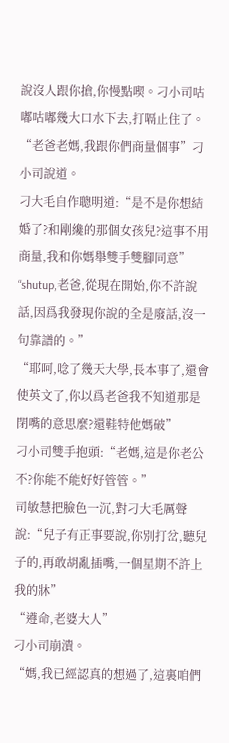說沒人跟你搶,你慢點喫。刁小司咕嘟咕嘟幾大口水下去,打嗝止住了。
“老爸老媽,我跟你們商量個事”刁小司說道。
刁大毛自作聰明道:“是不是你想結婚了?和剛纔的那個女孩兒?這事不用商量,我和你媽舉雙手雙腳同意”
“shutup,老爸,從現在開始,你不許說話,因爲我發現你說的全是廢話,沒一句靠譜的。”
“耶呵,唸了幾天大學,長本事了,還會使英文了,你以爲老爸我不知道那是閉嘴的意思麼?還鞋特他媽破”
刁小司雙手抱頭:“老媽,這是你老公不?你能不能好好管管。”
司敏慧把臉色一沉,對刁大毛厲聲說:“兒子有正事要說,你別打岔,聽兒子的,再敢胡亂插嘴,一個星期不許上我的牀”
“遵命,老婆大人”
刁小司崩潰。
“媽,我已經認真的想過了,這裏咱們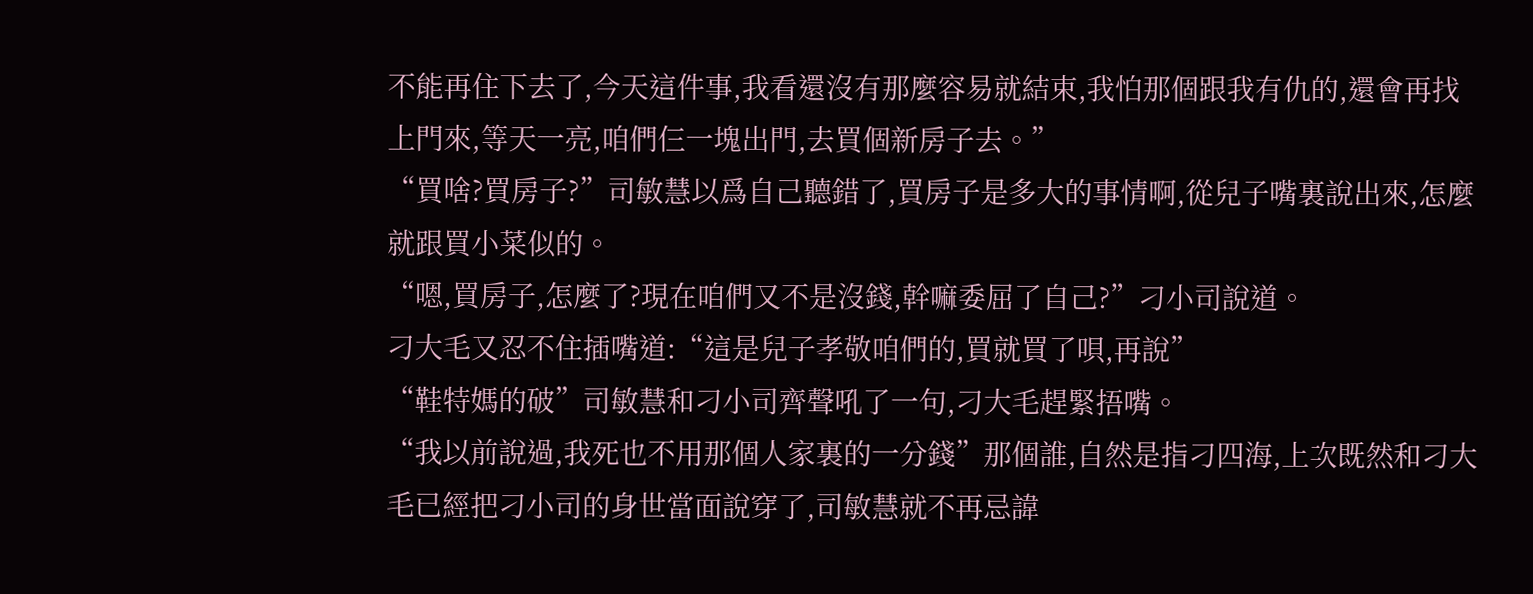不能再住下去了,今天這件事,我看還沒有那麼容易就結束,我怕那個跟我有仇的,還會再找上門來,等天一亮,咱們仨一塊出門,去買個新房子去。”
“買啥?買房子?”司敏慧以爲自己聽錯了,買房子是多大的事情啊,從兒子嘴裏說出來,怎麼就跟買小菜似的。
“嗯,買房子,怎麼了?現在咱們又不是沒錢,幹嘛委屈了自己?”刁小司說道。
刁大毛又忍不住插嘴道:“這是兒子孝敬咱們的,買就買了唄,再說”
“鞋特媽的破”司敏慧和刁小司齊聲吼了一句,刁大毛趕緊捂嘴。
“我以前說過,我死也不用那個人家裏的一分錢”那個誰,自然是指刁四海,上次既然和刁大毛已經把刁小司的身世當面說穿了,司敏慧就不再忌諱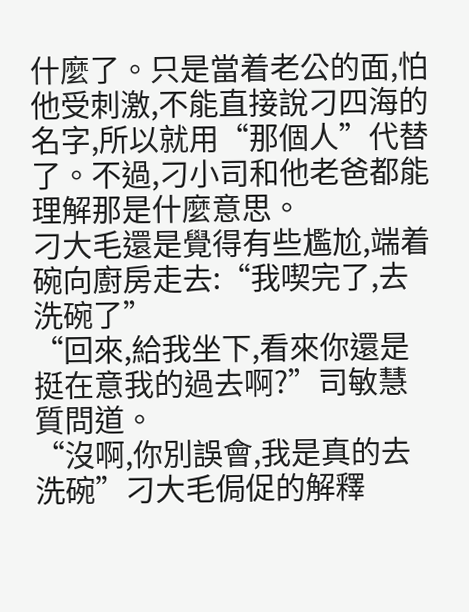什麼了。只是當着老公的面,怕他受刺激,不能直接說刁四海的名字,所以就用“那個人”代替了。不過,刁小司和他老爸都能理解那是什麼意思。
刁大毛還是覺得有些尷尬,端着碗向廚房走去:“我喫完了,去洗碗了”
“回來,給我坐下,看來你還是挺在意我的過去啊?”司敏慧質問道。
“沒啊,你別誤會,我是真的去洗碗”刁大毛侷促的解釋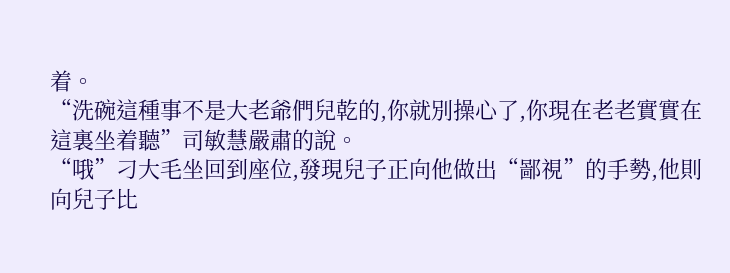着。
“洗碗這種事不是大老爺們兒乾的,你就別操心了,你現在老老實實在這裏坐着聽”司敏慧嚴肅的說。
“哦”刁大毛坐回到座位,發現兒子正向他做出“鄙視”的手勢,他則向兒子比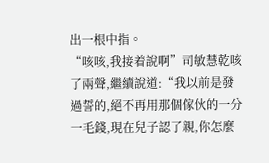出一根中指。
“咳咳,我接着說啊”司敏慧乾咳了兩聲,繼續說道:“我以前是發過誓的,絕不再用那個傢伙的一分一毛錢,現在兒子認了親,你怎麼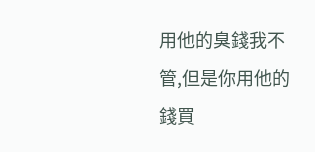用他的臭錢我不管,但是你用他的錢買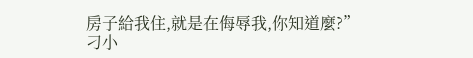房子給我住,就是在侮辱我,你知道麼?”
刁小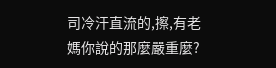司冷汗直流的,擦,有老媽你說的那麼嚴重麼?